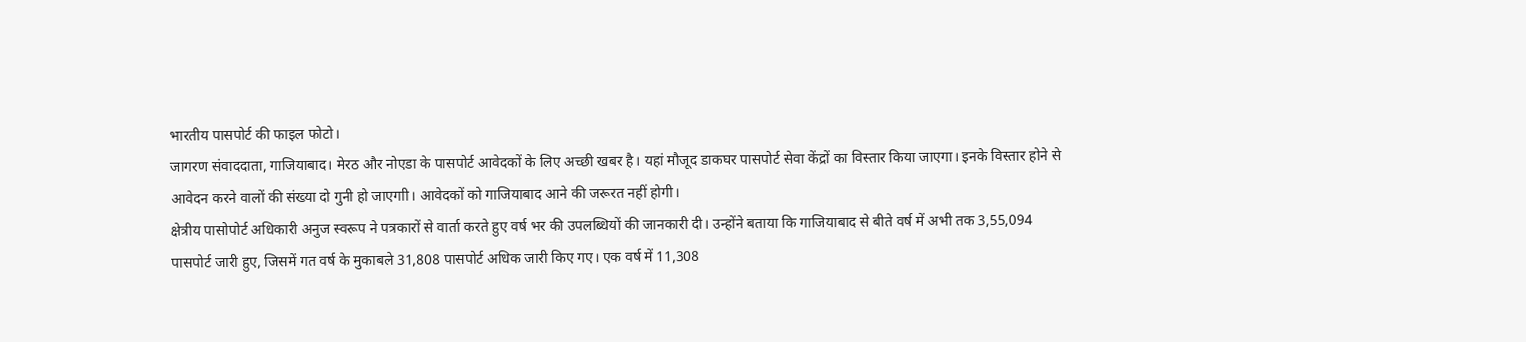भारतीय पासपोर्ट की फाइल फोटो।
जागरण संवाददाता, गाजियाबाद। मेरठ और नोएडा के पासपोर्ट आवेदकों के लिए अच्छी खबर है। यहां मौजूद डाकघर पासपोर्ट सेवा केंद्रों का विस्तार किया जाएगा। इनके विस्तार होने से आवेदन करने वालों की संख्या दो गुनी हो जाएगाी। आवेदकों को गाजियाबाद आने की जरूरत नहीं होगी।
क्षेत्रीय पासोपोर्ट अधिकारी अनुज स्वरूप ने पत्रकारों से वार्ता करते हुए वर्ष भर की उपलब्धियों की जानकारी दी। उन्होंने बताया कि गाजियाबाद से बीते वर्ष में अभी तक 3,55,094 पासपोर्ट जारी हुए, जिसमें गत वर्ष के मुकाबले 31,808 पासपोर्ट अधिक जारी किए गए। एक वर्ष में 11,308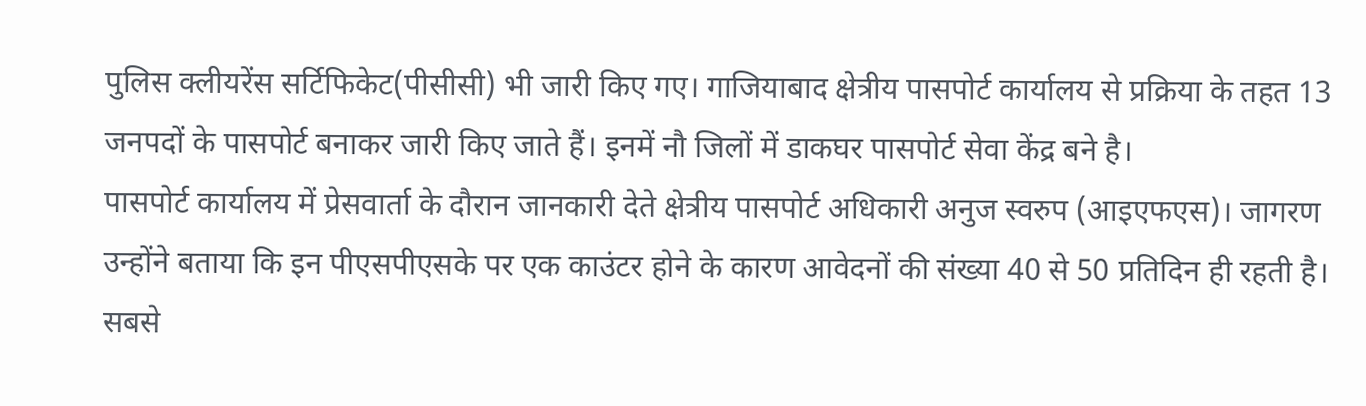पुलिस क्लीयरेंस सर्टिफिकेट(पीसीसी) भी जारी किए गए। गाजियाबाद क्षेत्रीय पासपोर्ट कार्यालय से प्रक्रिया के तहत 13 जनपदों के पासपोर्ट बनाकर जारी किए जाते हैं। इनमें नौ जिलों में डाकघर पासपोर्ट सेवा केंद्र बने है।
पासपोर्ट कार्यालय में प्रेसवार्ता के दौरान जानकारी देते क्षेत्रीय पासपोर्ट अधिकारी अनुज स्वरुप (आइएफएस)। जागरण
उन्होंने बताया कि इन पीएसपीएसके पर एक काउंटर होने के कारण आवेदनों की संख्या 40 से 50 प्रतिदिन ही रहती है। सबसे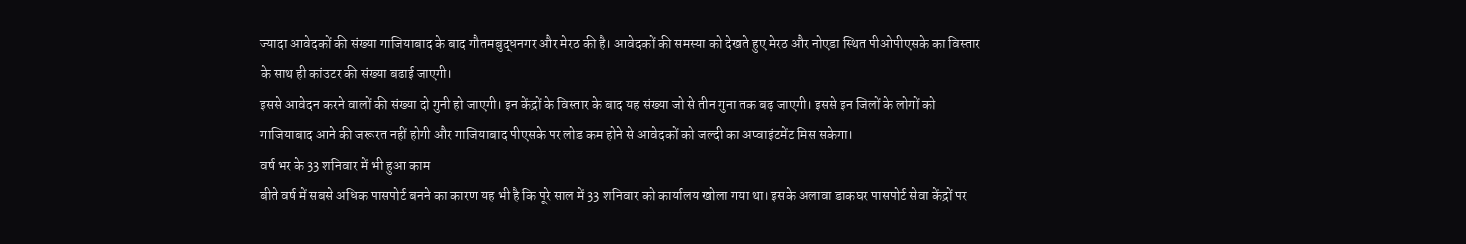ज्यादा आवेदकों की संख्या गाजियाबाद के बाद गौतमबुद्धनगर और मेरठ की है। आवेदकों की समस्या को देखते हुए मेरठ और नोएडा स्थित पीओपीएसके का विस्तार के साथ ही कांउटर की संख्या बढाई जाएगी।
इससे आवेदन करने वालों की संख्या दो गुनी हो जाएगी। इन केंद्रों के विस्तार के बाद यह संख्या जो से तीन गुना तक बढ़ जाएगी। इससे इन जिलों के लोगों को गाजियाबाद आने की जरूरत नहीं होगी और गाजियाबाद पीएसके पर लोड कम होने से आवेदकों को जल्दी का अप्वाइंटमेंट मिस सकेगा।
वर्ष भर के 33 शनिवार में भी हुआ काम
बीते वर्ष में सबसे अधिक पासपोर्ट बनने का कारण यह भी है कि पूरे साल में 33 शनिवार को कार्यालय खोला गया था। इसके अलावा डाकघर पासपोर्ट सेवा केंद्रों पर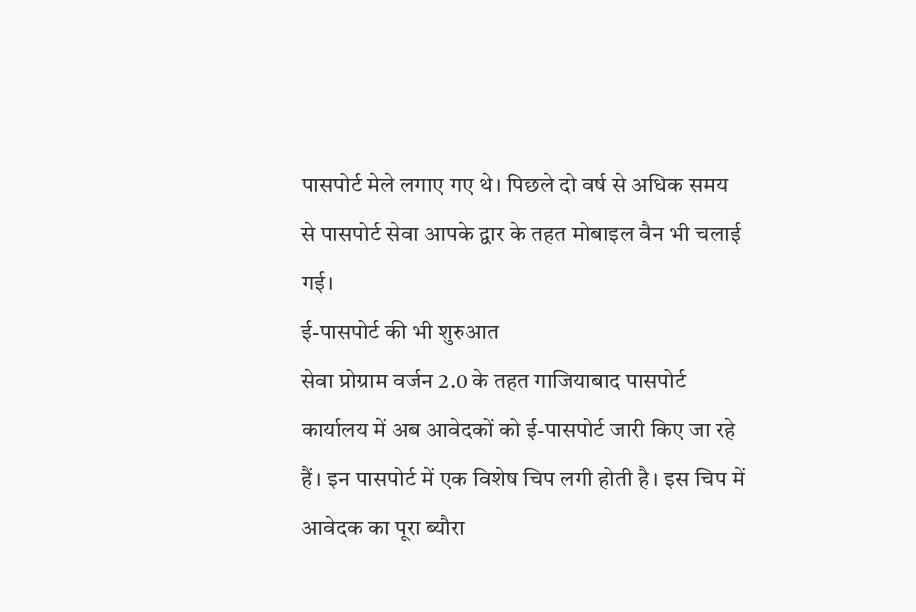पासपोर्ट मेले लगाए गए थे। पिछले दो वर्ष से अधिक समय से पासपोर्ट सेवा आपके द्वार के तहत मोबाइल वैन भी चलाई गई।
ई-पासपोर्ट की भी शुरुआत
सेवा प्रोग्राम वर्जन 2.0 के तहत गाजियाबाद पासपोर्ट कार्यालय में अब आवेदकों को ई-पासपोर्ट जारी किए जा रहे हैं। इन पासपोर्ट में एक विशेष चिप लगी होती है। इस चिप में आवेदक का पूरा ब्यौरा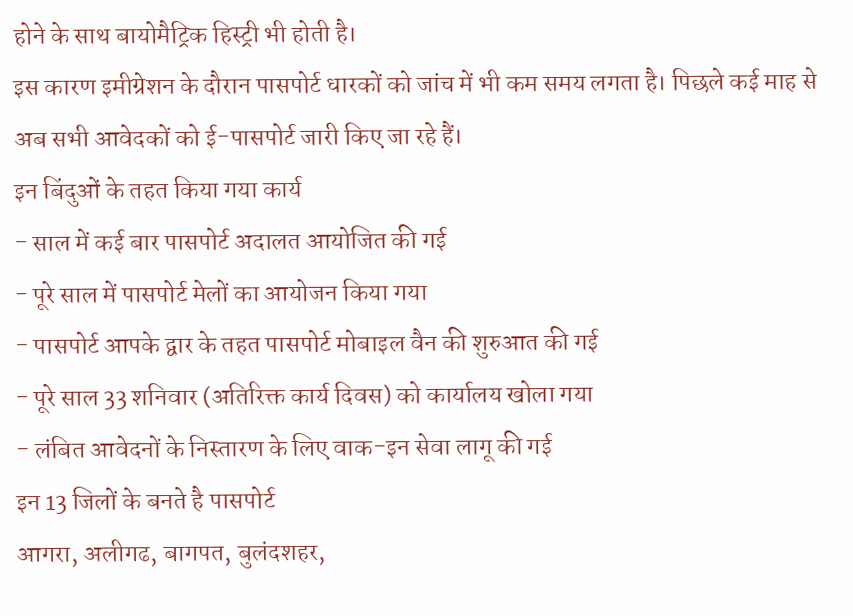होने के साथ बायोमैट्रिक हिस्ट्री भी होती है।
इस कारण इमीग्रेशन के दौरान पासपोर्ट धारकों को जांच में भी कम समय लगता है। पिछले कई माह से अब सभी आवेदकों को ई-पासपोर्ट जारी किए जा रहे हैं।
इन बिंदुओं के तहत किया गया कार्य
- साल में कई बार पासपोर्ट अदालत आयोजित की गई
- पूरे साल में पासपोर्ट मेलों का आयोजन किया गया
- पासपोर्ट आपके द्वार के तहत पासपोर्ट मोबाइल वैन की शुरुआत की गई
- पूरे साल 33 शनिवार (अतिरिक्त कार्य दिवस) को कार्यालय खोला गया
- लंबित आवेदनों के निस्तारण के लिए वाक-इन सेवा लागू की गई
इन 13 जिलों के बनते है पासपोर्ट
आगरा, अलीगढ, बागपत, बुलंदशहर,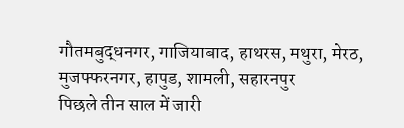गौतमबुद्धनगर, गाजियाबाद, हाथरस, मथुरा, मेरठ, मुजफ्फरनगर, हापुड, शामली, सहारनपुर
पिछले तीन साल में जारी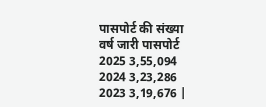पासपोर्ट की संख्या
वर्ष जारी पासपोर्ट
2025 3,55,094
2024 3,23,286
2023 3,19,676 |